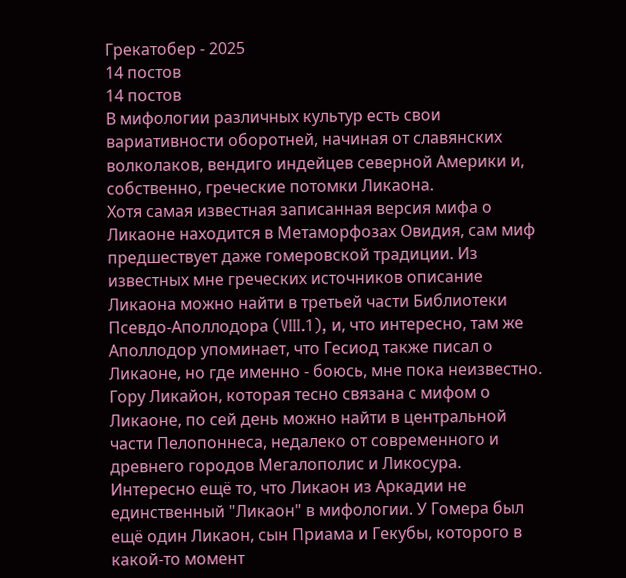Грекатобер - 2025
14 постов
14 постов
В мифологии различных культур есть свои вариативности оборотней, начиная от славянских волколаков, вендиго индейцев северной Америки и, собственно, греческие потомки Ликаона.
Хотя самая известная записанная версия мифа о Ликаоне находится в Метаморфозах Овидия, сам миф предшествует даже гомеровской традиции. Из известных мне греческих источников описание Ликаона можно найти в третьей части Библиотеки Псевдо-Аполлодора (VIII.1), и, что интересно, там же Аполлодор упоминает, что Гесиод также писал о Ликаоне, но где именно - боюсь, мне пока неизвестно.
Гору Ликайон, которая тесно связана с мифом о Ликаоне, по сей день можно найти в центральной части Пелопоннеса, недалеко от современного и древнего городов Мегалополис и Ликосура.
Интересно ещё то, что Ликаон из Аркадии не единственный "Ликаон" в мифологии. У Гомера был ещё один Ликаон, сын Приама и Гекубы, которого в какой-то момент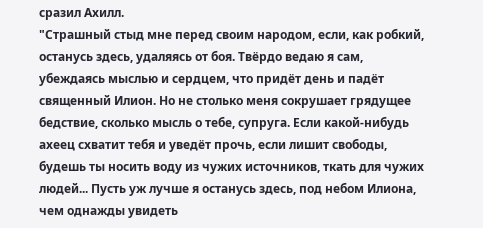сразил Ахилл.
"Страшный стыд мне перед своим народом, если, как робкий, останусь здесь, удаляясь от боя. Твёрдо ведаю я сам, убеждаясь мыслью и сердцем, что придёт день и падёт священный Илион. Но не столько меня сокрушает грядущее бедствие, сколько мысль о тебе, супруга. Если какой-нибудь ахеец схватит тебя и уведёт прочь, если лишит свободы, будешь ты носить воду из чужих источников, ткать для чужих людей... Пусть уж лучше я останусь здесь, под небом Илиона, чем однажды увидеть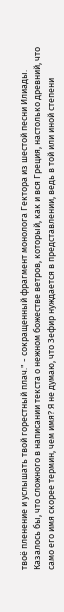твоё пленение и услышать твой горестный плач." - сокращенный фрагмент монолога Гектора из шестой песни Илиады.
Казалось бы, что сложного в написании текста о нежном божестве ветров, который, как и вся Греция, настолько древний, что само его имя скорее термин, чем имя? Я не думаю, что Зефир нуждается в представлении, ведь в той или иной степени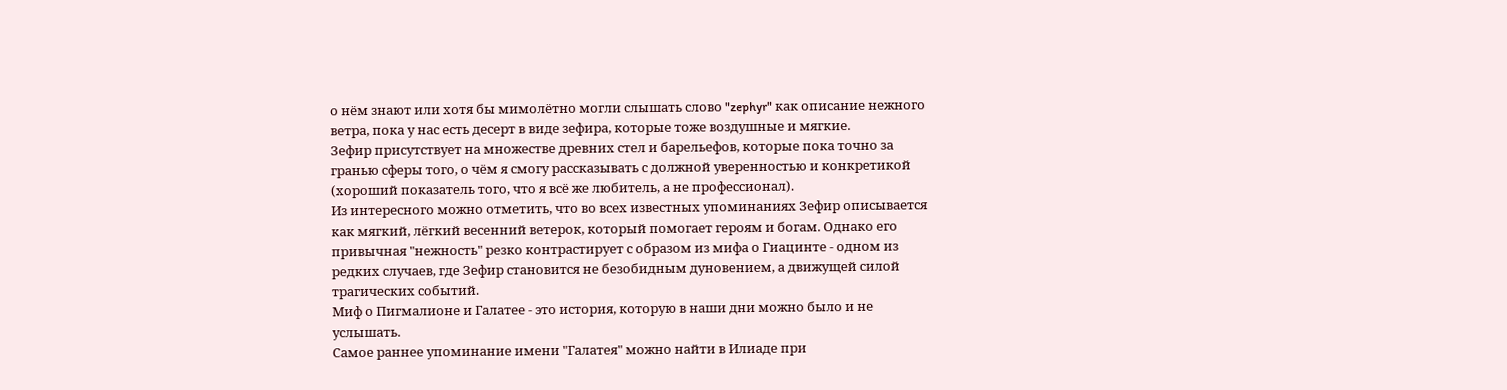о нём знают или хотя бы мимолётно могли слышать слово "zephyr" как описание нежного ветра, пока у нас есть десерт в виде зефира, которые тоже воздушные и мягкие.
Зефир присутствует на множестве древних стел и барельефов, которые пока точно за гранью сферы того, о чём я смогу рассказывать с должной уверенностью и конкретикой (хороший показатель того, что я всё же любитель, а не профессионал).
Из интересного можно отметить, что во всех известных упоминаниях Зефир описывается как мягкий, лёгкий весенний ветерок, который помогает героям и богам. Однако его привычная "нежность" резко контрастирует с образом из мифа о Гиацинте - одном из редких случаев, где Зефир становится не безобидным дуновением, а движущей силой трагических событий.
Миф о Пигмалионе и Галатее - это история, которую в наши дни можно было и не услышать.
Самое раннее упоминание имени "Галатея" можно найти в Илиаде при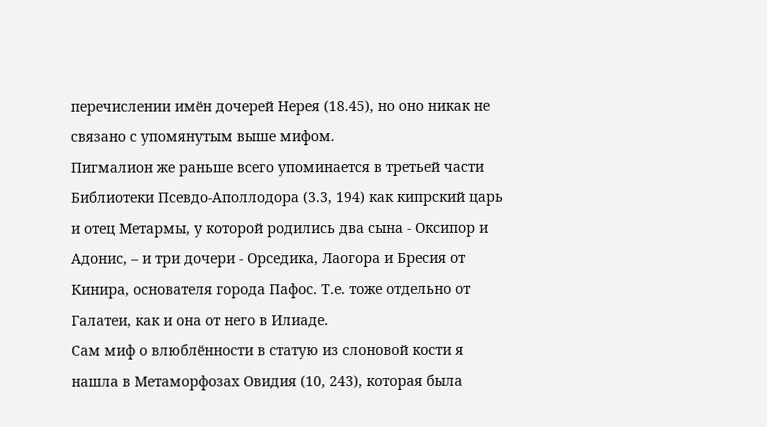перечислении имён дочерей Нерея (18.45), но оно никак не связано с упомянутым выше мифом.
Пигмалион же раньше всего упоминается в третьей части Библиотеки Псевдо-Аполлодора (3.3, 194) как кипрский царь и отец Метармы, у которой родились два сына - Оксипор и Адонис, – и три дочери - Орседика, Лаогора и Бресия от Кинира, основателя города Пафос. Т.е. тоже отдельно от Галатеи, как и она от него в Илиаде.
Сам миф о влюблённости в статую из слоновой кости я нашла в Метаморфозах Овидия (10, 243), которая была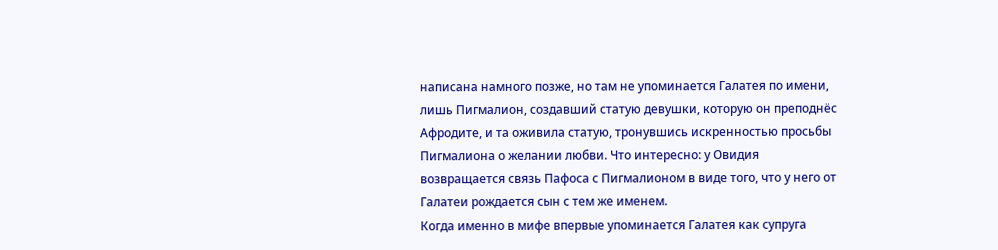написана намного позже, но там не упоминается Галатея по имени, лишь Пигмалион, создавший статую девушки, которую он преподнёс Афродите, и та оживила статую, тронувшись искренностью просьбы Пигмалиона о желании любви. Что интересно: у Овидия возвращается связь Пафоса с Пигмалионом в виде того, что у него от Галатеи рождается сын с тем же именем.
Когда именно в мифе впервые упоминается Галатея как супруга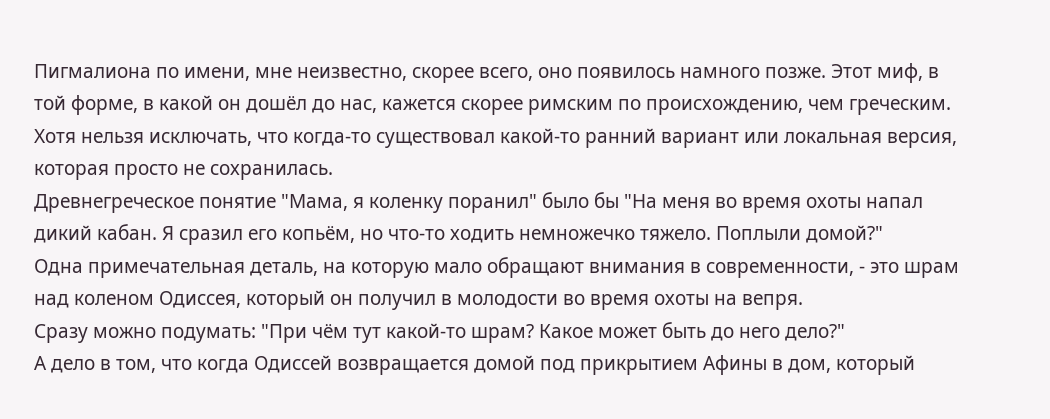Пигмалиона по имени, мне неизвестно, скорее всего, оно появилось намного позже. Этот миф, в той форме, в какой он дошёл до нас, кажется скорее римским по происхождению, чем греческим. Хотя нельзя исключать, что когда-то существовал какой-то ранний вариант или локальная версия, которая просто не сохранилась.
Древнегреческое понятие "Мама, я коленку поранил" было бы "На меня во время охоты напал дикий кабан. Я сразил его копьём, но что-то ходить немножечко тяжело. Поплыли домой?"
Одна примечательная деталь, на которую мало обращают внимания в современности, - это шрам над коленом Одиссея, который он получил в молодости во время охоты на вепря.
Сразу можно подумать: "При чём тут какой-то шрам? Какое может быть до него дело?"
А дело в том, что когда Одиссей возвращается домой под прикрытием Афины в дом, который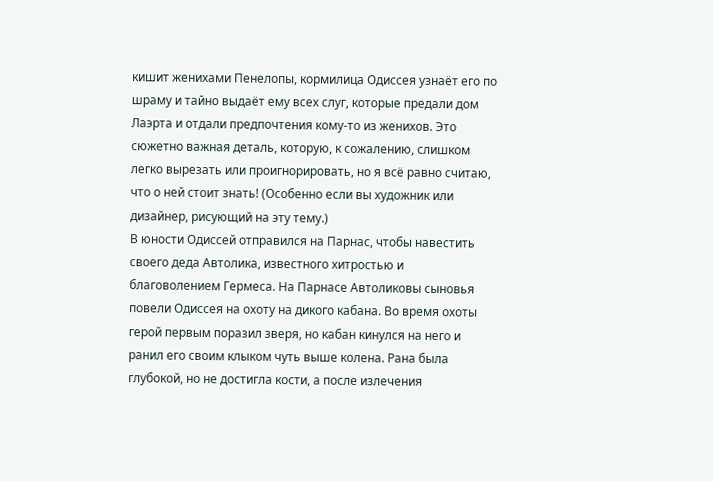кишит женихами Пенелопы, кормилица Одиссея узнаёт его по шраму и тайно выдаёт ему всех слуг, которые предали дом Лаэрта и отдали предпочтения кому-то из женихов. Это сюжетно важная деталь, которую, к сожалению, слишком легко вырезать или проигнорировать, но я всё равно считаю, что о ней стоит знать! (Особенно если вы художник или дизайнер, рисующий на эту тему.)
В юности Одиссей отправился на Парнас, чтобы навестить своего деда Автолика, известного хитростью и благоволением Гермеса. На Парнасе Автоликовы сыновья повели Одиссея на охоту на дикого кабана. Во время охоты герой первым поразил зверя, но кабан кинулся на него и ранил его своим клыком чуть выше колена. Рана была глубокой, но не достигла кости, а после излечения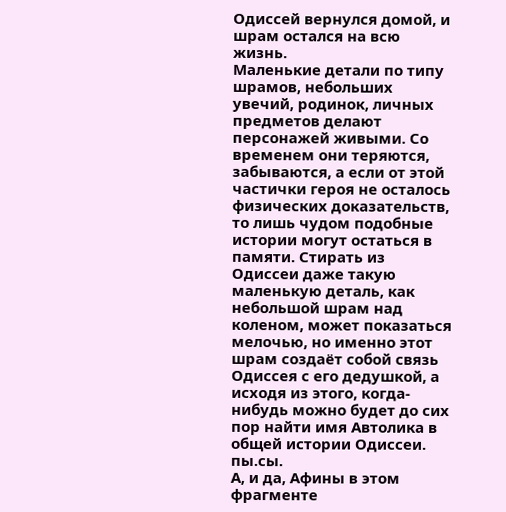Одиссей вернулся домой, и шрам остался на всю жизнь.
Маленькие детали по типу шрамов, небольших увечий, родинок, личных предметов делают персонажей живыми. Со временем они теряются, забываются, а если от этой частички героя не осталось физических доказательств, то лишь чудом подобные истории могут остаться в памяти. Стирать из Одиссеи даже такую маленькую деталь, как небольшой шрам над коленом, может показаться мелочью, но именно этот шрам создаёт собой связь Одиссея с его дедушкой, а исходя из этого, когда-нибудь можно будет до сих пор найти имя Автолика в общей истории Одиссеи.
пы.сы.
А, и да, Афины в этом фрагменте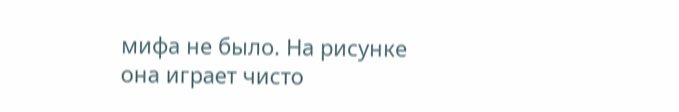мифа не было. На рисунке она играет чисто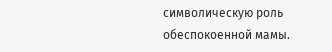символическую роль обеспокоенной мамы.